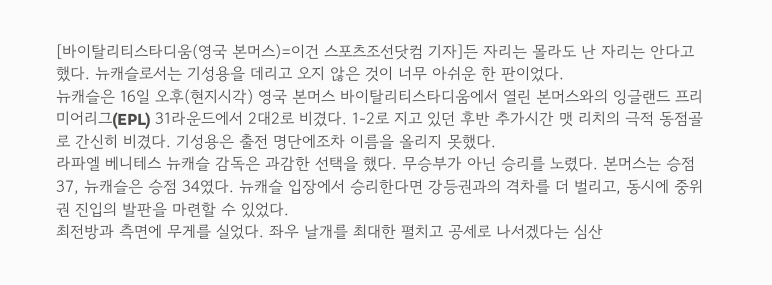[바이탈리티스타디움(영국 본머스)=이건 스포츠조선닷컴 기자]든 자리는 몰라도 난 자리는 안다고 했다. 뉴캐슬로서는 기성용을 데리고 오지 않은 것이 너무 아쉬운 한 판이었다.
뉴캐슬은 16일 오후(현지시각) 영국 본머스 바이탈리티스타디움에서 열린 본머스와의 잉글랜드 프리미어리그(EPL) 31라운드에서 2대2로 비겼다. 1-2로 지고 있던 후반 추가시간 맷 리치의 극적 동점골로 간신히 비겼다. 기성용은 출전 명단에조차 이름을 올리지 못했다.
라파엘 베니테스 뉴캐슬 감독은 과감한 선택을 했다. 무승부가 아닌 승리를 노렸다. 본머스는 승점 37, 뉴캐슬은 승점 34였다. 뉴캐슬 입장에서 승리한다면 강등권과의 격차를 더 벌리고, 동시에 중위권 진입의 발판을 마련할 수 있었다.
최전방과 측면에 무게를 실었다. 좌우 날개를 최대한 펼치고 공세로 나서겠다는 심산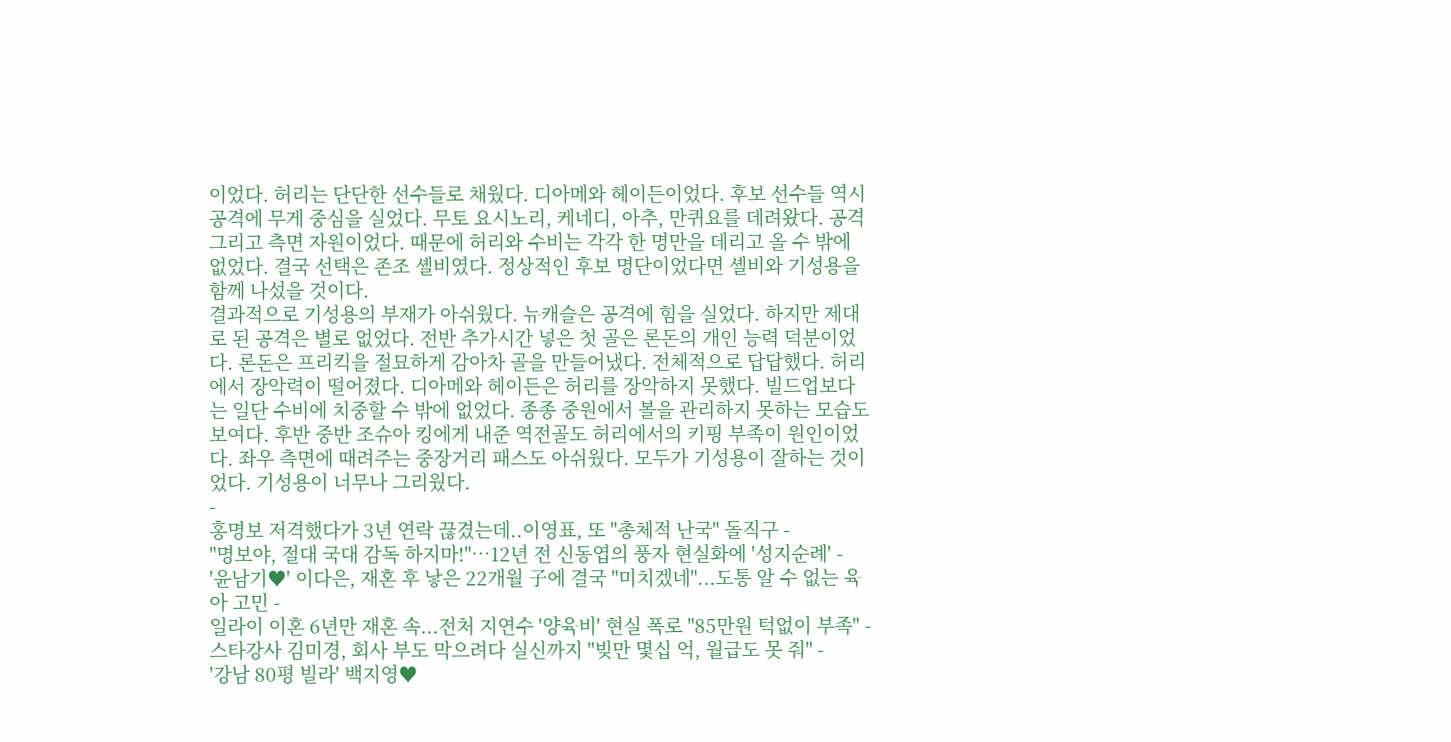이었다. 허리는 단단한 선수들로 채웠다. 디아메와 헤이든이었다. 후보 선수들 역시 공격에 무게 중심을 실었다. 무토 요시노리, 케네디, 아추, 만퀴요를 데려왔다. 공격 그리고 측면 자원이었다. 때문에 허리와 수비는 각각 한 명만을 데리고 올 수 밖에 없었다. 결국 선택은 존조 셸비였다. 정상적인 후보 명단이었다면 셸비와 기성용을 함께 나섰을 것이다.
결과적으로 기성용의 부재가 아쉬웠다. 뉴캐슬은 공격에 힘을 실었다. 하지만 제대로 된 공격은 별로 없었다. 전반 추가시간 넣은 첫 골은 론돈의 개인 능력 덕분이었다. 론돈은 프리킥을 절묘하게 감아차 골을 만들어냈다. 전체적으로 답답했다. 허리에서 장악력이 떨어졌다. 디아메와 헤이든은 허리를 장악하지 못했다. 빌드업보다는 일단 수비에 치중할 수 밖에 없었다. 종종 중원에서 볼을 관리하지 못하는 모습도 보여다. 후반 중반 조슈아 킹에게 내준 역전골도 허리에서의 키핑 부족이 원인이었다. 좌우 측면에 때려주는 중장거리 패스도 아쉬웠다. 모두가 기성용이 잘하는 것이었다. 기성용이 너무나 그리웠다.
-
홍명보 저격했다가 3년 연락 끊겼는데..이영표, 또 "총체적 난국" 돌직구 -
"명보야, 절대 국대 감독 하지마!"…12년 전 신동엽의 풍자 현실화에 '성지순례' -
'윤남기♥' 이다은, 재혼 후 낳은 22개월 子에 결국 "미치겠네"...도통 알 수 없는 육아 고민 -
일라이 이혼 6년만 재혼 속...전처 지연수 '양육비' 현실 폭로 "85만원 턱없이 부족" -
스타강사 김미경, 회사 부도 막으려다 실신까지 "빚만 몇십 억, 월급도 못 줘" -
'강남 80평 빌라' 백지영♥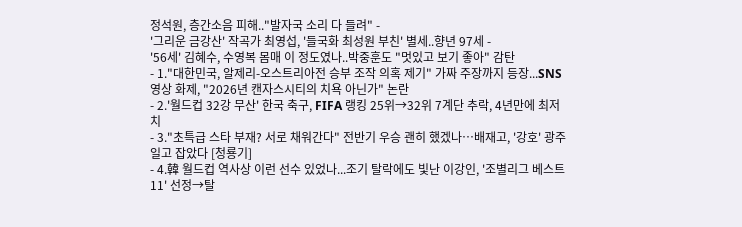정석원, 층간소음 피해.."발자국 소리 다 들려" -
'그리운 금강산' 작곡가 최영섭, '들국화 최성원 부친' 별세..향년 97세 -
'56세' 김혜수, 수영복 몸매 이 정도였나..박중훈도 "멋있고 보기 좋아" 감탄
- 1."대한민국, 알제리-오스트리아전 승부 조작 의혹 제기" 가짜 주장까지 등장...SNS 영상 화제, "2026년 캔자스시티의 치욕 아닌가" 논란
- 2.'월드컵 32강 무산' 한국 축구, FIFA 랭킹 25위→32위 7계단 추락, 4년만에 최저치
- 3."초특급 스타 부재? 서로 채워간다" 전반기 우승 괜히 했겠나…배재고, '강호' 광주일고 잡았다 [청룡기]
- 4.韓 월드컵 역사상 이런 선수 있었나...조기 탈락에도 빛난 이강인, '조별리그 베스트11' 선정→탈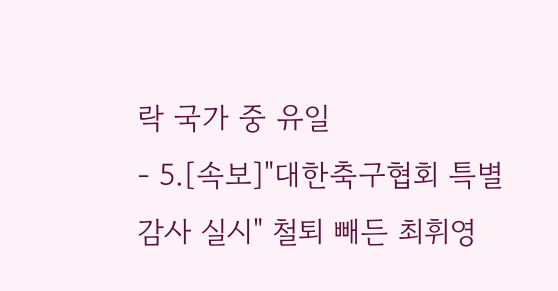락 국가 중 유일
- 5.[속보]"대한축구협회 특별감사 실시" 철퇴 빼든 최휘영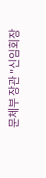문체부 장관 "신임회장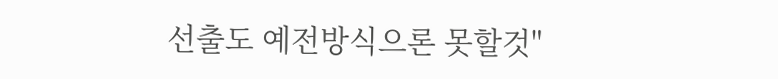선출도 예전방식으론 못할것"